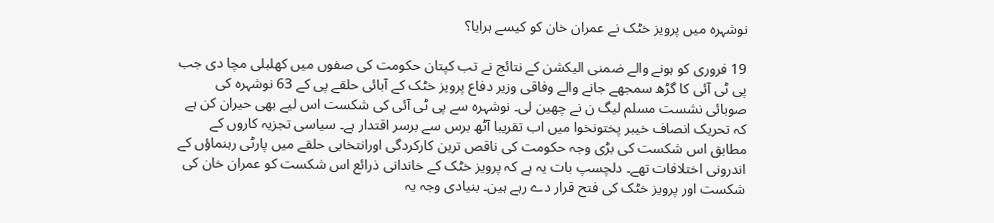نوشہرہ میں پرویز خٹک نے عمران خان کو کیسے ہرایا؟

19 فروری کو ہونے والے ضمنی الیکشن کے نتائج نے تب کپتان حکومت کی صفوں میں کھلبلی مچا دی جب پی ٹی آئی کا گڑھ سمجھے جانے والے وفاقی وزیر دفاع پرویز خٹک کے آبائی حلقے پی کے 63 نوشہرہ کی صوبائی نشست مسلم لیگ ن نے چھین لی۔ نوشہرہ سے پی ٹی آئی کی شکست اس لیے بھی حیران کن ہے کہ تحریک انصاف خیبر پختونخوا میں اب تقریبا آٹھ برس سے برسر اقتدار ہے۔ سیاسی تجزیہ کاروں کے مطابق اس شکست کی بڑی وجہ حکومت کی ناقص ترین کارکردگی اورانتخابی حلقے میں پارٹی رہنماؤں کے اندرونی اختلافات تھے۔ دلچسپ بات یہ ہے کہ پرویز خٹک کے خاندانی ذرائع اس شکست کو عمران خان کی شکست اور پرویز خٹک کی فتح قرار دے رہے ہین۔ بنیادی وجہ یہ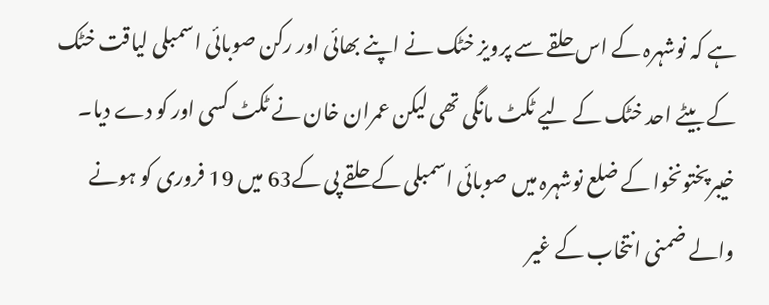ہے کہ نوشہرہ کے اس حلقے سے پرویز خٹک نے اپنے بھائی اور رکن صوبائی اسمبلی لیاقت خٹک کے بیٹے احد خٹک کے لیے ٹکٹ مانگی تھی لیکن عمران خان نے ٹکٹ کسی اور کو دے دیا۔
خیبرپختونخوا کے ضلع نوشہرہ میں صوبائی اسمبلی کے حلقے پی کے63 میں 19 فروری کو ہونے والے ضمنی انتخاب کے غیر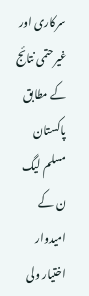سرکاری اور غیرحتمی نتائج کے مطابق پاکستان مسلم لیگ ن کے امیدوار اختیار ولی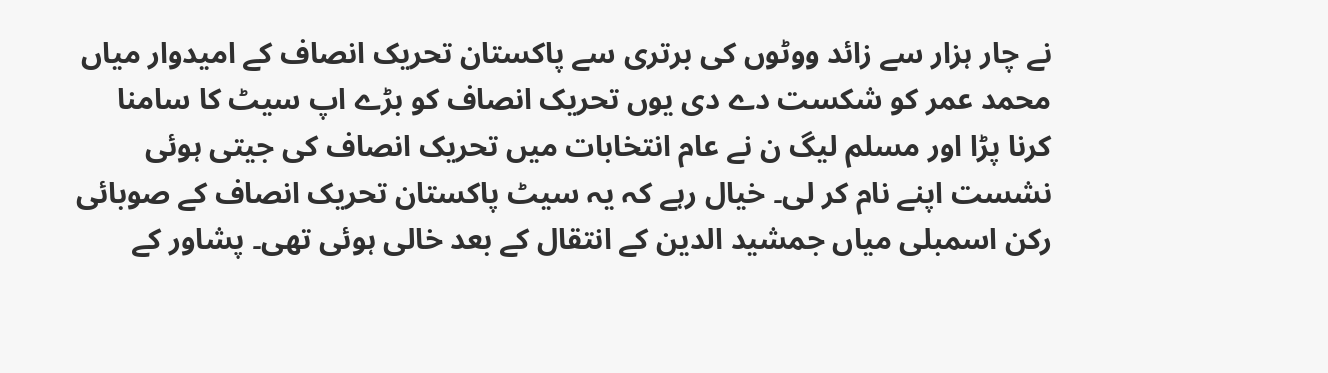نے چار ہزار سے زائد ووٹوں کی برتری سے پاکستان تحریک انصاف کے امیدوار میاں محمد عمر کو شکست دے دی یوں تحریک انصاف کو بڑے اپ سیٹ کا سامنا کرنا پڑا اور مسلم لیگ ن نے عام انتخابات میں تحریک انصاف کی جیتی ہوئی نشست اپنے نام کر لی۔ خیال رہے کہ یہ سیٹ پاکستان تحریک انصاف کے صوبائی رکن اسمبلی میاں جمشید الدین کے انتقال کے بعد خالی ہوئی تھی۔ پشاور کے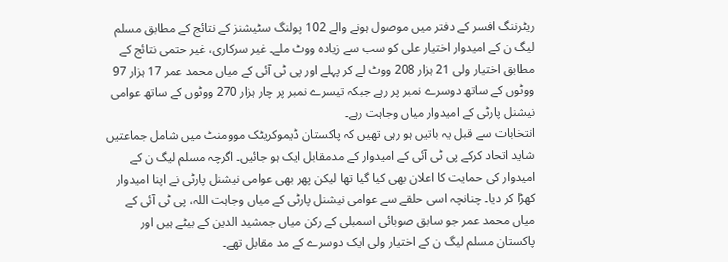ریٹرننگ افسر کے دفتر میں موصول ہونے والے 102 پولنگ سٹیشنز کے نتائج کے مطابق مسلم لیگ ن کے امیدوار اختیار علی کو سب سے زیادہ ووٹ ملے۔ غیر سرکاری، غیر حتمی نتائج کے مطابق اختیار ولی 21 ہزار 208 ووٹ لے کر پہلے اور پی ٹی آئی کے میاں محمد عمر 17 ہزار 97 ووٹوں کے ساتھ دوسرے نمبر پر رہے جبکہ تیسرے نمبر پر چار ہزار 270 ووٹوں کے ساتھ عوامی نیشنل پارٹی کے امیدوار میاں وجاہت رہے۔
انتخابات سے قبل یہ باتیں ہو رہی تھیں کہ پاکستان ڈیموکریٹک موومنٹ میں شامل جماعتیں شاید اتحاد کرکے پی ٹی آئی کے امیدوار کے مدمقابل ایک ہو جائیں۔ اگرچہ مسلم لیگ ن کے امیدوار کی حمایت کا اعلان بھی کیا گیا تھا لیکن پھر بھی عوامی نیشنل پارٹی نے اپنا امیدوار کھڑا کر دیا۔ چنانچہ اسی حلقے سے عوامی نیشنل پارٹی کے میاں وجاہت اللہ، پی ٹی آئی کے میاں محمد عمر جو سابق صوبائی اسمبلی کے رکن میاں جمشید الدین کے بیٹے ہیں اور پاکستان مسلم لیگ ن کے اختیار ولی ایک دوسرے کے مد مقابل تھے۔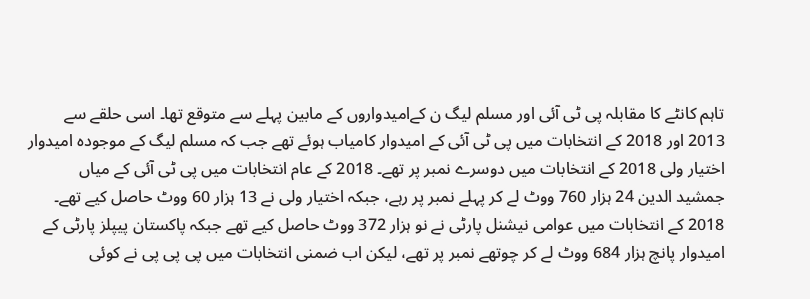تاہم کانٹے کا مقابلہ پی ٹی آئی اور مسلم لیگ ن کےامیدواروں کے مابین پہلے سے متوقع تھا۔ اسی حلقے سے 2013 اور 2018 کے انتخابات میں پی ٹی آئی کے امیدوار کامیاب ہوئے تھے جب کہ مسلم لیگ کے موجودہ امیدوار اختیار ولی 2018 کے انتخابات میں دوسرے نمبر پر تھے۔ 2018 کے عام انتخابات میں پی ٹی آئی کے میاں جمشید الدین 24 ہزار 760 ووٹ لے کر پہلے نمبر پر رہے، جبکہ اختیار ولی نے 13 ہزار 60 ووٹ حاصل کیے تھے۔
2018 کے انتخابات میں عوامی نیشنل پارٹی نے نو ہزار 372 ووٹ حاصل کیے تھے جبکہ پاکستان پیپلز پارٹی کے امیدوار پانچ ہزار 684 ووٹ لے کر چوتھے نمبر پر تھے، لیکن اب ضمنی انتخابات میں پی پی پی نے کوئی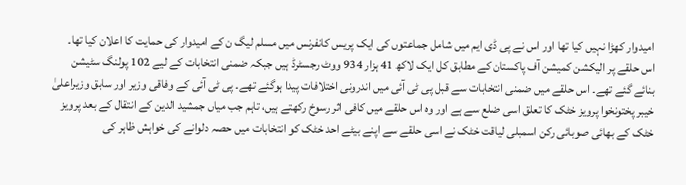امیدوار کھڑا نہیں کیا تھا اور اس نے پی ڈی ایم میں شامل جماعتوں کی ایک پریس کانفرنس میں مسلم لیگ ن کے امیدوار کی حمایت کا اعلان کیا تھا۔
اس حلقے پر الیکشن کمیشن آف پاکستان کے مطابق کل ایک لاکھ 41 ہزار 934 ووٹ رجسٹرڈ ہیں جبکہ ضمنی انتخابات کے لیے 102 پولنگ سٹیشن بنائے گئے تھے۔ اس حلقے میں ضمنی انتخابات سے قبل پی ٹی آئی میں اندرونی اختلافات پیدا ہوگئے تھے۔ پی ٹی آئی کے وفاقی وزیر اور سابق وزیراعلیٰ خیبر پختونخوا پرویز خٹک کا تعلق اسی ضلع سے ہے اور وہ اس حلقے میں کافی اثر رسوخ رکھتے ہیں، تاہم جب میاں جمشید الدین کے انتقال کے بعد پرویز خٹک کے بھائی صوبائی رکن اسمبلی لیاقت خٹک نے اسی حلقے سے اپنے بیٹے احد خٹک کو انتخابات میں حصہ دلوانے کی خواہش ظاہر کی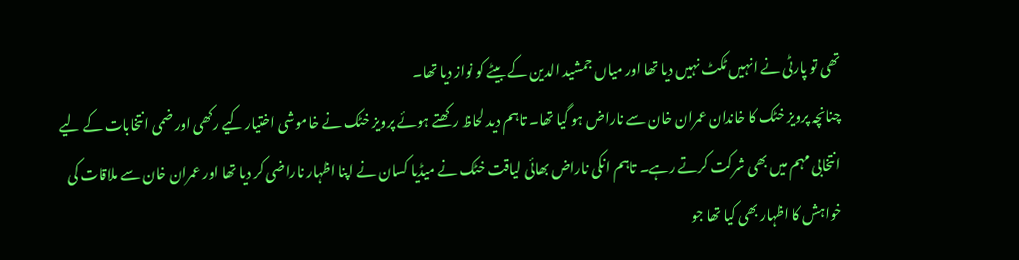تھی تو پارٹی نے انہیں ٹکٹ نہیں دیا تھا اور میاں جمشید الدین کے بیٹے کو نواز دیا تھا۔
چنانچہ پرویز خٹک کا خاندان عمران خان سے ناراض ہو گیا تھا۔ تاہم دید لحاظ رکھتے ہوئے پرویز خٹک نے خاموشی اختیار کیے رکھی اور ضمی انتخابات کے لیے انتخابی مہم میں بھی شرکت کرتے رہے۔ تاہم انکی ناراض بھائی لیاقت خٹک نے میڈیا کسان نے اپنا اظہار ناراضی کر دیا تھا اور عمران خان سے ملاقات کی خواہش کا اظہار بھی کیا تھا جو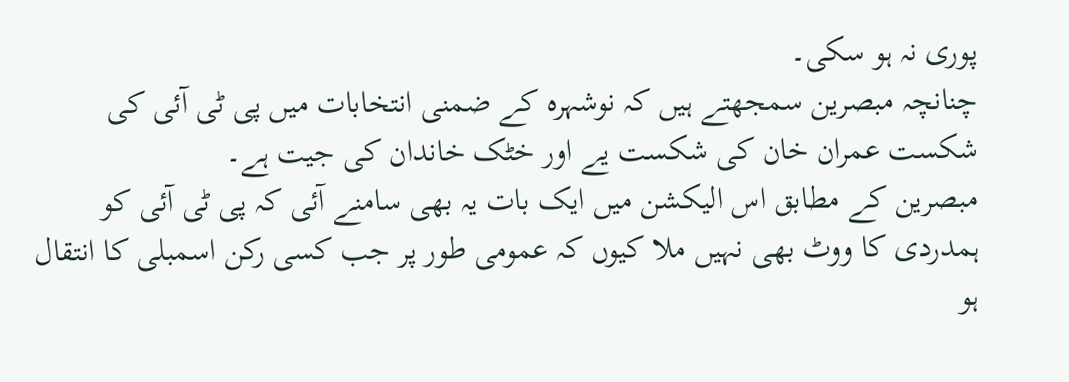پوری نہ ہو سکی۔
چنانچہ مبصرین سمجھتے ہیں کہ نوشہرہ کے ضمنی انتخابات میں پی ٹی آئی کی شکست عمران خان کی شکست یے اور خٹک خاندان کی جیت ہے۔
مبصرین کے مطابق اس الیکشن میں ایک بات یہ بھی سامنے آئی کہ پی ٹی آئی کو ہمدردی کا ووٹ بھی نہیں ملا کیوں کہ عمومی طور پر جب کسی رکن اسمبلی کا انتقال ہو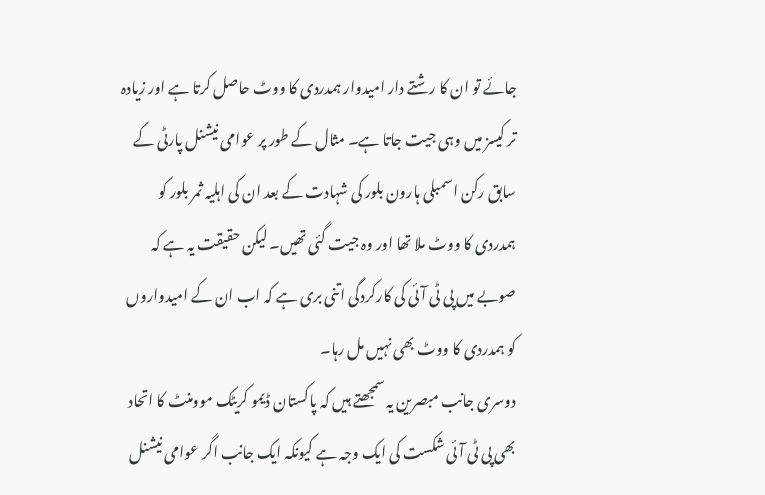جائے تو ان کا رشتے دار امیدوار ہمدردی کا ووٹ حاصل کرتا ہے اور زیادہ تر کیسز میں وہی جیت جاتا ہے۔ مثال کے طور پر عوامی نیشنل پارٹی کے سابق رکن اسمبلی ہارون بلور کی شہادت کے بعد ان کی اہلیہ ثمر بلور کو ہمدردی کا ووٹ ملا تھا اور وہ جیت گئی تھیں۔ لیکن حقیقت یہ ہے کہ صوبے میں پی ٹی آئی کی کارکردگی اتنی بری ہے کہ اب ان کے امیدواروں کو ہمدردی کا ووٹ بھی نہیں مل رہا۔
دوسری جانب مبصرین یہ سمجھتے ہیں کہ پاکستان ڈیمو کریٹک موومنٹ کا اتحاد بھی پی ٹی آئی شکست کی ایک وجہ ہے کیونکہ ایک جانب اگر عوامی نیشنل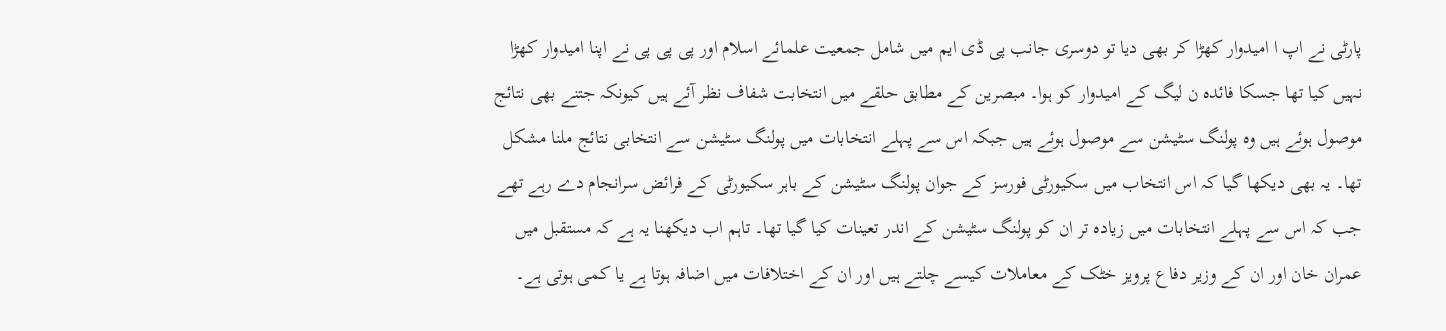پارٹی نے اپ ا امیدوار کھڑا کر بھی دیا تو دوسری جانب پی ڈی ایم میں شامل جمعیت علمائے اسلام اور پی پی پی نے اپنا امیدوار کھڑا نہیں کیا تھا جسکا فائدہ ن لیگ کے امیدوار کو ہوا۔ مبصرین کے مطابق حلقے میں انتخابت شفاف نظر آئے ہیں کیونکہ جتنے بھی نتائج موصول ہوئے ہیں وہ پولنگ سٹیشن سے موصول ہوئے ہیں جبکہ اس سے پہلے انتخابات میں پولنگ سٹیشن سے انتخابی نتائج ملنا مشکل تھا۔ یہ بھی دیکھا گیا کہ اس انتخاب میں سکیورٹی فورسز کے جوان پولنگ سٹیشن کے باہر سکیورٹی کے فرائض سرانجام دے رہے تھے جب کہ اس سے پہلے انتخابات میں زیادہ تر ان کو پولنگ سٹیشن کے اندر تعینات کیا گیا تھا۔ تاہم اب دیکھنا یہ ہے کہ مستقبل میں عمران خان اور ان کے وزیر دفاع پرویز خٹک کے معاملات کیسے چلتے ہیں اور ان کے اختلافات میں اضافہ ہوتا ہے یا کمی ہوتی ہے۔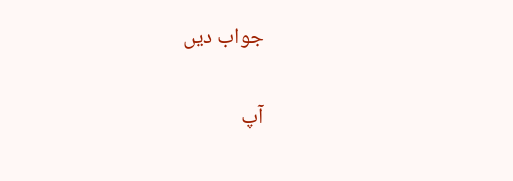جواب دیں

آپ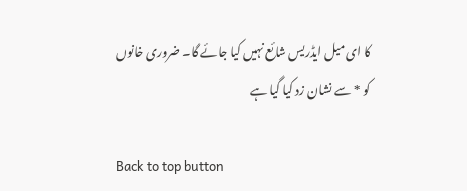کا ای میل ایڈریس شائع نہیں کیا جائے گا۔ ضروری خانوں کو * سے نشان زد کیا گیا ہے

Back to top button